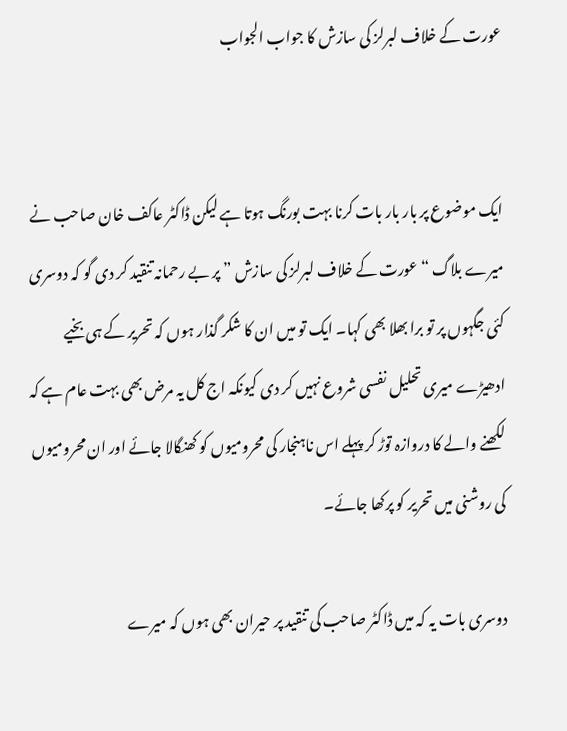عورت کے خلاف لبرلز کی سازش کا جواب الجواب


ایک موضوع پر بار بار بات کرنا بہت بورنگ ہوتا ہے لیکن ڈاکٹر عاکف خان صاحب نے میرے بلاگ “عورت کے خلاف لبرلز کی سازش ” پر بے رحمانہ تنقید کر دی گو کہ دوسری کئی جگہوں پر تو برا بھلا بھی کہا۔ ایک تو میں ان کا شکر گذار ہوں کہ تحریر کے ہی بخیے ادھیڑے میری تحلیل نفسی شروع نہیں کر دی کیونکہ اج کل یہ مرض بھی بہت عام ہے کہ لکھنے والے کا دروازہ توڑ کر پہلے اس ناہنجار کی محرومیوں کو کھنگالا جائے اور ان محرومیوں کی روشنی میں تحریر کو پرکھا جائے۔

دوسری بات یہ کہ میں ڈاکٹر صاحب کی تنقید پر حیران بھی ہوں کہ میرے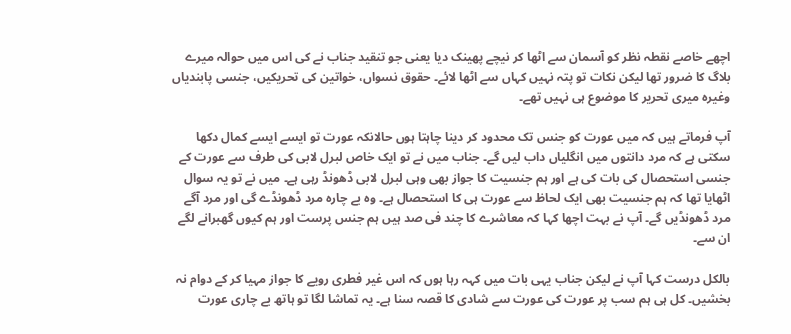اچھے خاصے نقطہ نظر کو آسمان سے اٹھا کر نیچے پھینک دیا یعنی جو تنقید جناب نے کی اس میں حوالہ میرے بلاگ کا ضرور تھا لیکن نکات تو پتہ نہیں کہاں سے اٹھا لائے۔ حقوق نسواں، خواتین کی تحریکیں، جنسی پابندیاں وغیرہ میری تحریر کا موضوع ہی نہیں تھے۔

آپ فرماتے ہیں کہ میں عورت کو جنس تک محدود کر دینا چاہتا ہوں حالانکہ عورت تو ایسے ایسے کمال دکھا سکتی ہے کہ مرد دانتوں میں انگلیاں داب لیں گے۔ جناب میں نے تو ایک خاص لبرل لابی کی طرف سے عورت کے جنسی استحصال کی بات کی ہے اور ہم جنسیت کا جواز بھی وہی لبرل لابی ڈھونڈ رہی ہے۔ میں نے تو یہ سوال اٹھایا تھا کہ ہم جنسیت بھی ایک لحاظ سے عورت ہی کا استحصال ہے۔ وہ بے چارہ مرد ڈھونڈے گی اور مرد آگے مرد ڈھونڈیں گے۔ آپ نے بہت اچھا کہا کہ معاشرے کا چند فی صد ہیں ہم جنس پرست اور ہم کیوں گھبرانے لگے ان سے۔

بالکل درست کہا آپ نے لیکن جناب یہی بات میں کہہ رہا ہوں کہ اس غیر فطری رویے کا جواز مہیا کر کے دوام نہ بخشیں۔ کل ہی ہم سب پر عورت کی عورت سے شادی کا قصہ سنا ہے۔ یہ تماشا لگا تو ہاتھ بے چاری عورت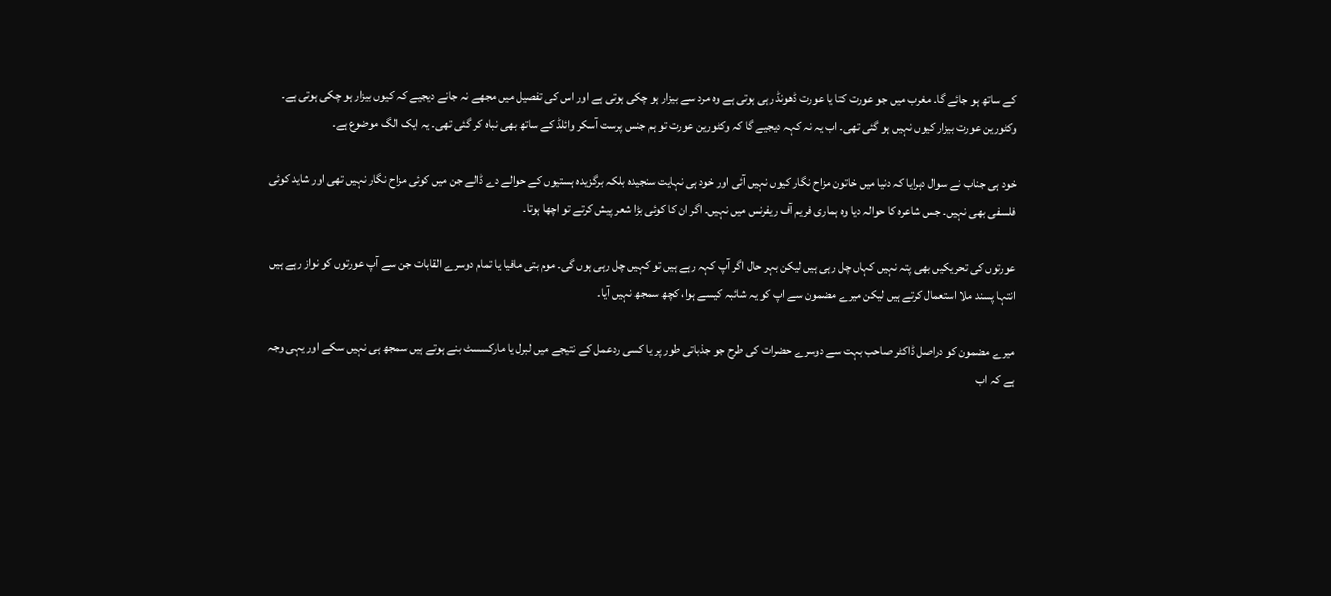کے ساتھ ہو جائے گا۔ مغرب میں جو عورت کتا یا عورت ڈھونڈ رہی ہوتی ہے وہ مرد سے بیزار ہو چکی ہوتی ہے اور اس کی تفصیل میں مجھے نہ جانے دیجیے کہ کیوں بیزار ہو چکی ہوتی ہے۔ وکٹورین عورت بیزار کیوں نہیں ہو گئی تھی۔ اب یہ نہ کہہ دیجیے گا کہ وکٹورین عورت تو ہم جنس پرست آسکر وائلڈ کے ساتھ بھی نباہ کر گئی تھی۔ یہ ایک الگ موضوع ہے۔

خود ہی جناب نے سوال دہرایا کہ دنیا میں خاتون مزاح نگار کیوں نہیں آئی اور خود ہی نہایت سنجیدہ بلکہ برگزیدہ ہستیوں کے حوالے دے ڈالے جن میں کوئی مزاح نگار نہیں تھی اور شاید کوئی فلسفی بھی نہیں۔ جس شاعرہ کا حوالہ دیا وہ ہماری فریم آف ریفرنس میں نہیں۔ اگر ان کا کوئی بڑا شعر پیش کرتے تو اچھا ہوتا۔

عورتوں کی تحریکیں بھی پتہ نہیں کہاں چل رہی ہیں لیکن بہر حال اگر آپ کہہ رہے ہیں تو کہیں چل رہی ہوں گی۔ موم بتی مافیا یا تمام دوسرے القابات جن سے آپ عورتوں کو نواز رہے ہیں انتہا پسند ملا استعمال کرتے ہیں لیکن میرے مضمون سے اپ کو یہ شائبہ کیسے ہوا، کچھ سمجھ نہیں آیا۔

میرے مضمون کو دراصل ڈاکٹر صاحب بہت سے دوسرے حضرات کی طرح جو جذباتی طور پر یا کسی ردعمل کے نتیجے میں لبرل یا مارکسسٹ بنے ہوتے ہیں سمجھ ہی نہیں سکے اور یہی وجہ ہے کہ اب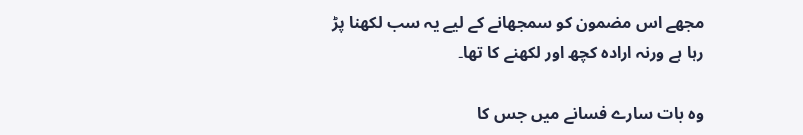مجھے اس مضمون کو سمجھانے کے لیے یہ سب لکھنا پڑ رہا ہے ورنہ ارادہ کچھ اور لکھنے کا تھا۔

وہ بات سارے فسانے میں جس کا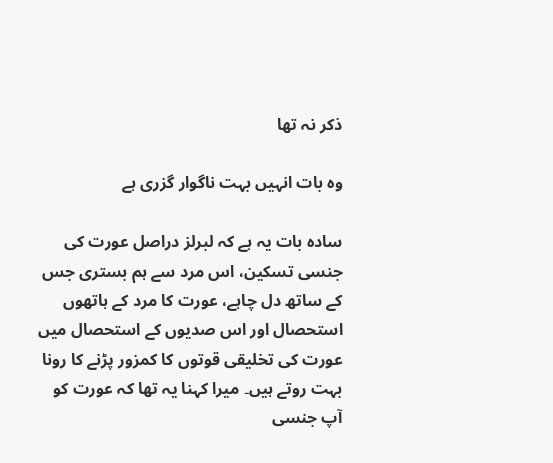ذکر نہ تھا

وہ بات انہیں بہت ناگوار گزری ہے

سادہ بات یہ ہے کہ لبرلز دراصل عورت کی جنسی تسکین، اس مرد سے ہم بستری جس کے ساتھ دل چاہے، عورت کا مرد کے ہاتھوں استحصال اور اس صدیوں کے استحصال میں عورت کی تخلیقی قوتوں کا کمزور پڑنے کا رونا بہت روتے ہیں۔ میرا کہنا یہ تھا کہ عورت کو آپ جنسی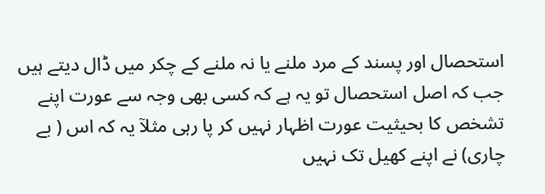استحصال اور پسند کے مرد ملنے یا نہ ملنے کے چکر میں ڈال دیتے ہیں جب کہ اصل استحصال تو یہ ہے کہ کسی بھی وجہ سے عورت اپنے تشخص کا بحیثیت عورت اظہار نہیں کر پا رہی مثلآ یہ کہ اس ( بے چاری) نے اپنے کھیل تک نہیں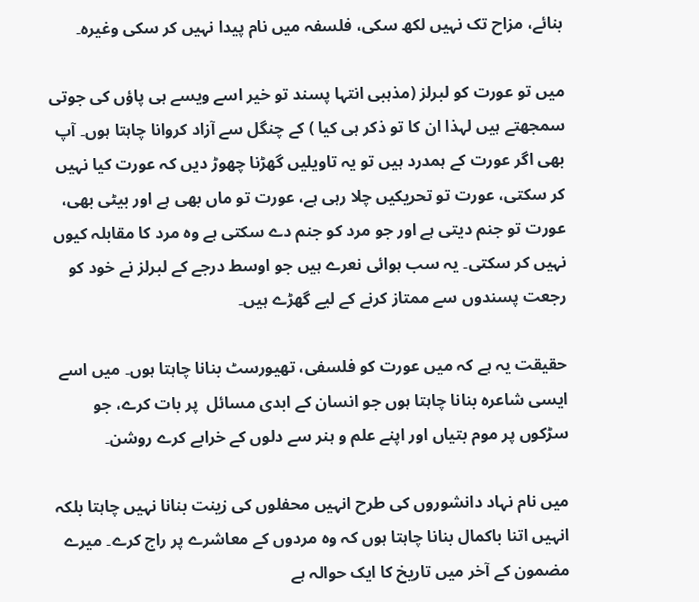بنائے، مزاح تک نہیں لکھ سکی، فلسفہ میں نام پیدا نہیں کر سکی وغیرہ۔

میں تو عورت کو لبرلز (مذہبی انتہا پسند تو خیر اسے ویسے ہی پاؤں کی جوتی سمجھتے ہیں لہذا ان کا تو ذکر ہی کیا ) کے چنگل سے آزاد کروانا چاہتا ہوں۔ آپ بھی اگر عورت کے ہمدرد ہیں تو یہ تاویلیں گھڑنا چھوڑ دیں کہ عورت کیا نہیں کر سکتی، عورت تو تحریکیں چلا رہی ہے، عورت تو ماں بھی ہے اور بیٹی بھی، عورت تو جنم دیتی ہے اور جو مرد کو جنم دے سکتی ہے وہ مرد کا مقابلہ کیوں نہیں کر سکتی۔ یہ سب ہوائی نعرے ہیں جو اوسط درجے کے لبرلز نے خود کو رجعت پسندوں سے ممتاز کرنے کے لیے گھڑے ہیں۔

حقیقت یہ ہے کہ میں عورت کو فلسفی، تھیورسٹ بنانا چاہتا ہوں۔ میں اسے ایسی شاعرہ بنانا چاہتا ہوں جو انسان کے ابدی مسائل  پر بات کرے، جو سڑکوں پر موم بتیاں اور اپنے علم و ہنر سے دلوں کے خرابے کرے روشن۔

میں نام نہاد دانشوروں کی طرح انہیں محفلوں کی زینت بنانا نہیں چاہتا بلکہ انہیں اتنا باکمال بنانا چاہتا ہوں کہ وہ مردوں کے معاشرے پر راج کرے۔ میرے مضمون کے آخر میں تاریخ کا ایک حوالہ ہے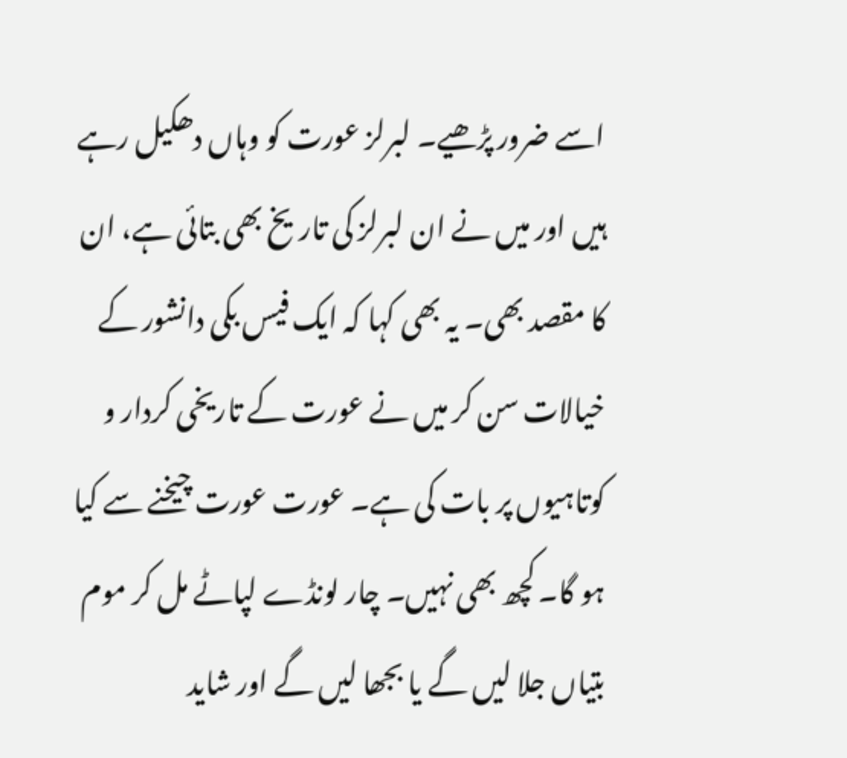اسے ضرور پڑھیے۔ لبرلز عورت کو وہاں دھکیل رہے ہیں اور میں نے ان لبرلز کی تاریخ بھی بتائی ہے، ان کا مقصد بھی۔ یہ بھی کہا کہ ایک فیس بکی دانشور کے خیالات سن کر میں نے عورت کے تاریخی کردار و کوتاہیوں پر بات کی ہے۔ عورت عورت چیخنے سے کیا ہو گا۔ کچھ بھی نہیں۔ چار لونڈے لپاٹے مل کر موم بتیاں جلا لیں گے یا بجھا لیں گے اور شاید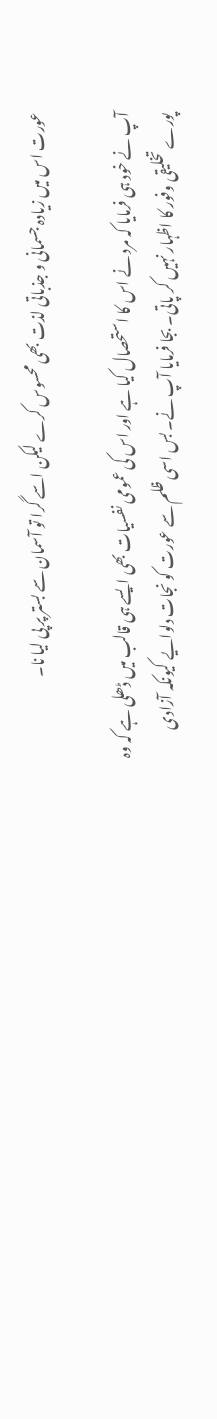عورت اس میں زیادہ جسمانی و جذباتی لذت بھی محسوس کرے لیکن اسے گرا تو آسمان سے بستر پر پی لیا نا۔

آپ نے خود ہی فرمایا کہ مرد نے اس کا استحصال کیا ہے اور اس کی عمومی نفسیات بھی ایسے ہی قالب میں ڈھلی ہے کہ وہ پورے تخلیقی وفور کا اظہار نہیں کر پاتی۔ بجا فرمایا آپ نے۔ بس اسی ظلم سے عورت کو نجات دلوایے کیونکہ آزادی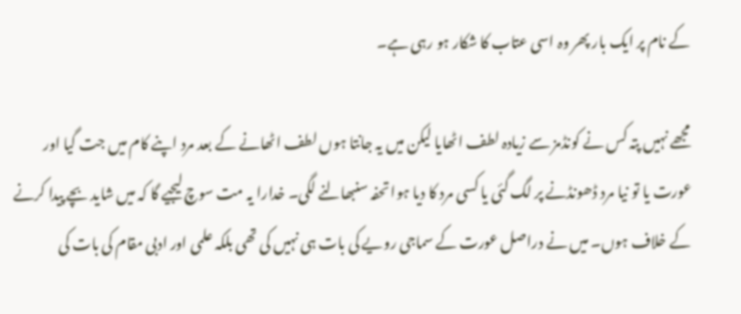کے نام پر ایک بار پھر وہ اسی عتاب کا شکار ہو رہی ہے۔

مجھے نہیں پتہ کس نے کونڈمز سے زیادہ لطف اٹھایا لیکن میں یہ جانتا ہوں لطف اٹھانے کے بعد مرد اپنے کام میں جت گیا اور عورت یا تو نیا مرد ڈھونڈنے پر لگ گئی یا کسی مرد کا دیا ہوا تحفہ سنبھالنے لگی۔ خدارا یہ مت سوچ لیجیے گا کہ میں شاید بچے پیدا کرنے کے خلاف ہوں۔ میں نے دراصل عورت کے سماجی رویے کی بات ہی نہیں کی تھی بلکہ علمی اور ادبی مقام کی بات کی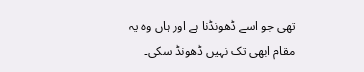تھی جو اسے ڈھونڈنا ہے اور ہاں وہ یہ مقام ابھی تک نہیں ڈھونڈ سکی۔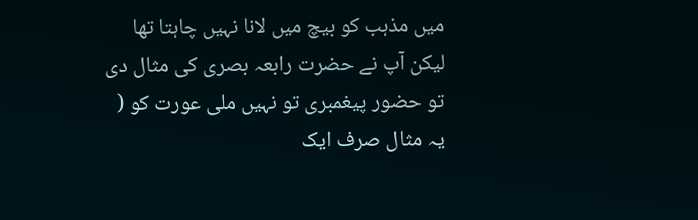میں مذہب کو بیچ میں لانا نہیں چاہتا تھا لیکن آپ نے حضرت رابعہ بصری کی مثال دی تو حضور پیغمبری تو نہیں ملی عورت کو ( یہ مثال صرف ایک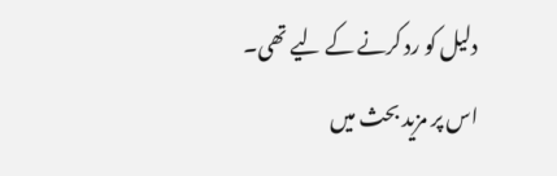دلیل کو رد کرنے کے لیے تھی۔ اس پر مزید بحث میں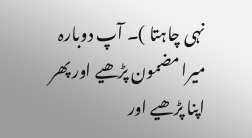نہی چاہتا )۔ آپ دوبارہ میرا مضمون پڑھیے اور پھر اپنا پڑھیے اور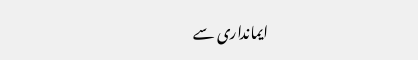ایمانداری سے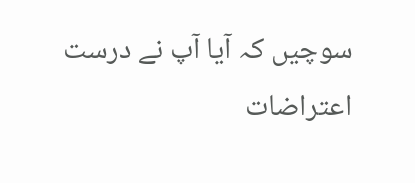سوچیں کہ آیا آپ نے درست اعتراضات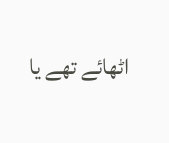اٹھائے تھے یا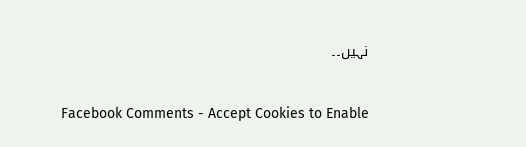نہیں۔۔


Facebook Comments - Accept Cookies to Enable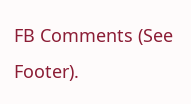FB Comments (See Footer).